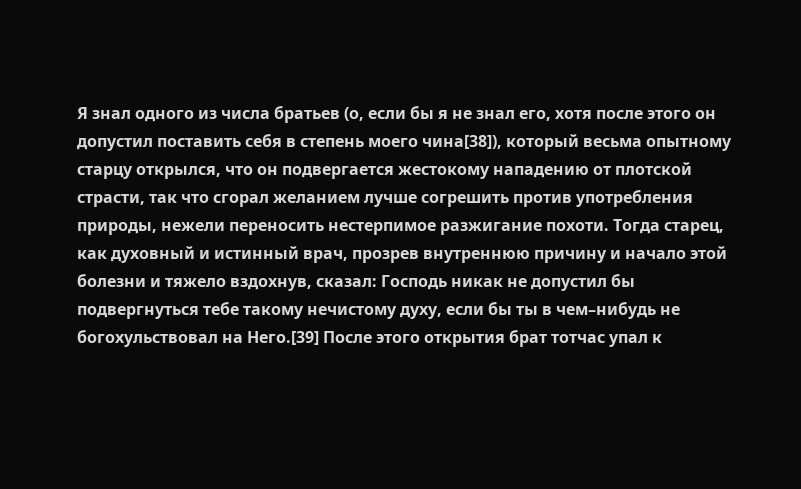Я знал одного из числа братьев (о, если бы я не знал его, хотя после этого он допустил поставить себя в степень моего чина[38]), который весьма опытному старцу открылся, что он подвергается жестокому нападению от плотской страсти, так что сгорал желанием лучше согрешить против употребления природы, нежели переносить нестерпимое разжигание похоти. Тогда старец, как духовный и истинный врач, прозрев внутреннюю причину и начало этой болезни и тяжело вздохнув, сказал: Господь никак не допустил бы подвергнуться тебе такому нечистому духу, если бы ты в чем–нибудь не богохульствовал на Него.[39] После этого открытия брат тотчас упал к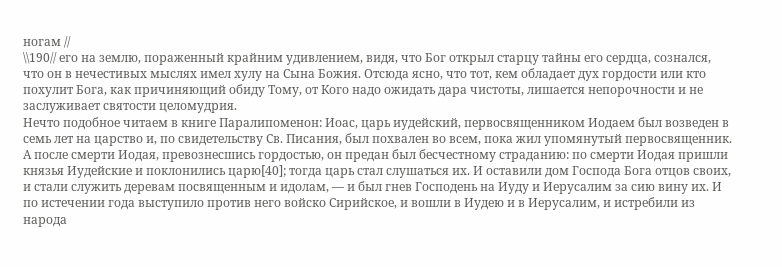ногам //
\\190// его на землю, пораженный крайним удивлением, видя, что Бог открыл старцу тайны его сердца, сознался, что он в нечестивых мыслях имел хулу на Сына Божия. Отсюда ясно, что тот, кем обладает дух гордости или кто похулит Бога, как причиняющий обиду Тому, от Кого надо ожидать дара чистоты, лишается непорочности и не заслуживает святости целомудрия.
Нечто подобное читаем в книге Паралипоменон: Иоас, царь иудейский, первосвященником Иодаем был возведен в семь лет на царство и, по свидетельству Св. Писания, был похвален во всем, пока жил упомянутый первосвященник. А после смерти Иодая, превознесшись гордостью, он предан был бесчестному страданию: по смерти Иодая пришли князья Иудейские и поклонились царю[40]; тогда царь стал слушаться их. И оставили дом Господа Бога отцов своих, и стали служить деревам посвященным и идолам, — и был гнев Господень на Иуду и Иерусалим за сию вину их. И по истечении года выступило против него войско Сирийское, и вошли в Иудею и в Иерусалим, и истребили из народа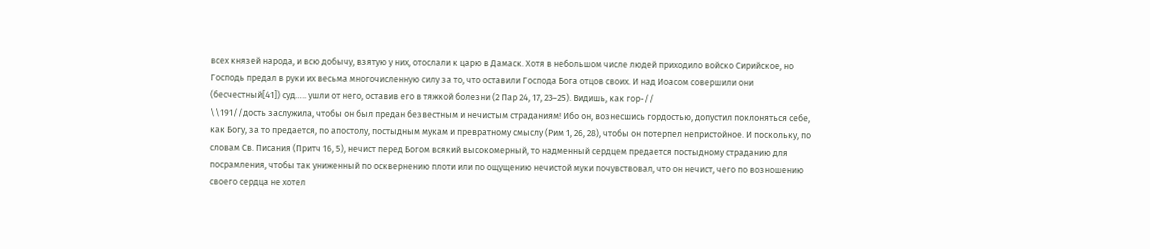всех князей народа, и всю добычу, взятую у них, отослали к царю в Дамаск. Хотя в небольшом числе людей приходило войско Сирийское, но Господь предал в руки их весьма многочисленную силу за то, что оставили Господа Бога отцов своих. И над Иоасом совершили они (бесчестный[41]) суд….. ушли от него, оставив его в тяжкой болезни (2 Пар 24, 17, 23–25). Видишь, как гор-//
\\191//дость заслужила, чтобы он был предан безвестным и нечистым страданиям! Ибо он, вознесшись гордостью, допустил поклоняться себе, как Богу, за то предается, по апостолу, постыдным мукам и превратному смыслу (Рим 1, 26, 28), чтобы он потерпел непристойное. И поскольку, по словам Св. Писания (Притч 16, 5), нечист перед Богом всякий высокомерный, то надменный сердцем предается постыдному страданию для посрамления, чтобы так униженный по осквернению плоти или по ощущению нечистой муки почувствовал, что он нечист, чего по возношению своего сердца не хотел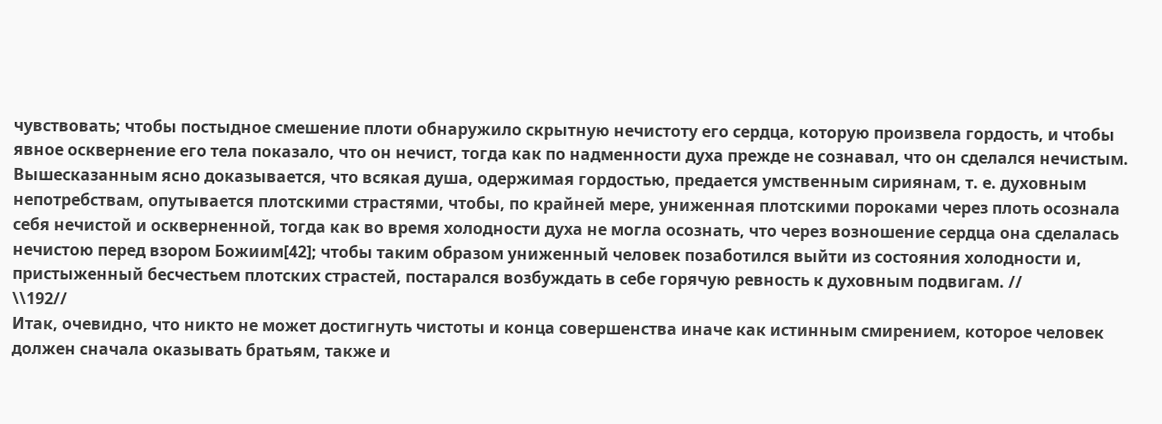чувствовать; чтобы постыдное смешение плоти обнаружило скрытную нечистоту его сердца, которую произвела гордость, и чтобы явное осквернение его тела показало, что он нечист, тогда как по надменности духа прежде не сознавал, что он сделался нечистым.
Вышесказанным ясно доказывается, что всякая душа, одержимая гордостью, предается умственным сириянам, т. е. духовным непотребствам, опутывается плотскими страстями, чтобы, по крайней мере, униженная плотскими пороками через плоть осознала себя нечистой и оскверненной, тогда как во время холодности духа не могла осознать, что через возношение сердца она сделалась нечистою перед взором Божиим[42]; чтобы таким образом униженный человек позаботился выйти из состояния холодности и, пристыженный бесчестьем плотских страстей, постарался возбуждать в себе горячую ревность к духовным подвигам. //
\\192//
Итак, очевидно, что никто не может достигнуть чистоты и конца совершенства иначе как истинным смирением, которое человек должен сначала оказывать братьям, также и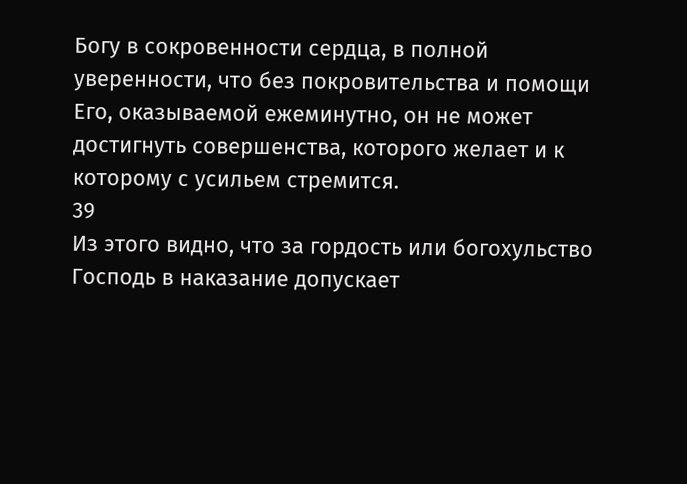Богу в сокровенности сердца, в полной уверенности, что без покровительства и помощи Его, оказываемой ежеминутно, он не может достигнуть совершенства, которого желает и к которому с усильем стремится.
39
Из этого видно, что за гордость или богохульство Господь в наказание допускает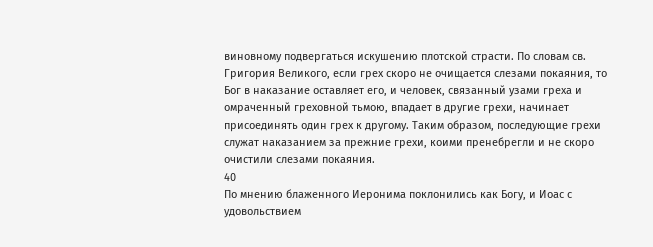виновному подвергаться искушению плотской страсти. По словам св. Григория Великого, если грех скоро не очищается слезами покаяния, то Бог в наказание оставляет его, и человек, связанный узами греха и омраченный греховной тьмою, впадает в другие грехи, начинает присоединять один грех к другому. Таким образом, последующие грехи служат наказанием за прежние грехи, коими пренебрегли и не скоро очистили слезами покаяния.
40
По мнению блаженного Иеронима поклонились как Богу, и Иоас с удовольствием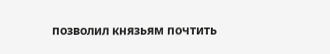позволил князьям почтить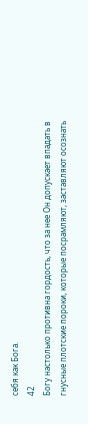себя как Бога.
42
Богу настолько противна гордость, что за нее Он допускает впадать в гнусные плотские пороки, которые посрамляют, заставляют осознать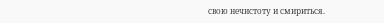свою нечистоту и смириться.